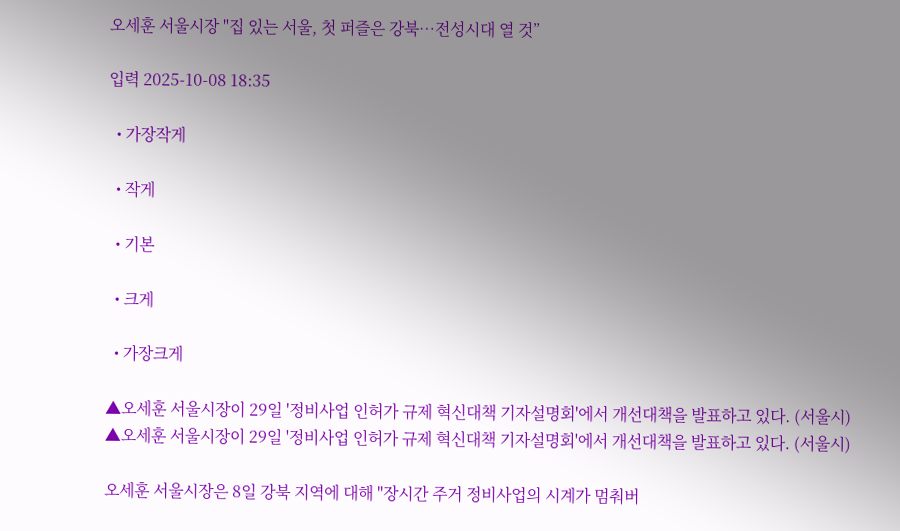오세훈 서울시장 "집 있는 서울, 첫 퍼즐은 강북⋯전성시대 열 것”

입력 2025-10-08 18:35

  • 가장작게

  • 작게

  • 기본

  • 크게

  • 가장크게

▲오세훈 서울시장이 29일 '정비사업 인허가 규제 혁신대책 기자설명회'에서 개선대책을 발표하고 있다. (서울시)
▲오세훈 서울시장이 29일 '정비사업 인허가 규제 혁신대책 기자설명회'에서 개선대책을 발표하고 있다. (서울시)

오세훈 서울시장은 8일 강북 지역에 대해 "장시간 주거 정비사업의 시계가 멈춰버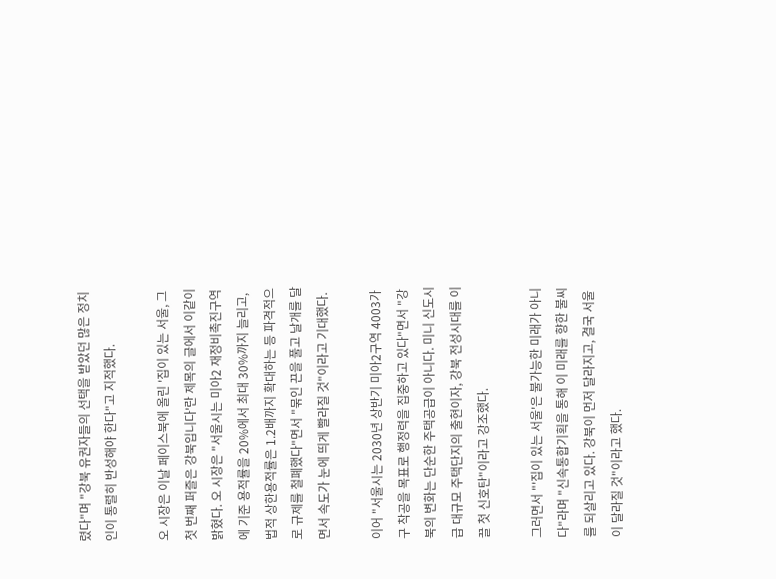렸다"며 "강북 유권자들의 선택을 받았던 많은 정치인이 통렬히 반성해야 한다"고 지적했다.

오 시장은 이날 페이스북에 올린 '집이 있는 서울, 그 첫 번째 퍼즐은 강북입니다'란 제목의 글에서 이같이 밝혔다. 오 시장은 "서울시는 미아2 재정비촉진구역에 기준 용적률을 20%에서 최대 30%까지 늘리고, 법적 상한용적률은 1.2배까지 확대하는 등 파격적으로 규제를 철폐했다"면서 "묶인 끈을 풀고 날개를 달면서 속도가 눈에 띄게 빨라질 것"이라고 기대했다.

이어 "서울시는 2030년 상반기 미아2구역 4003가구 착공을 목표로 행정력을 집중하고 있다"면서 "강북의 변화는 단순한 주택공급이 아니다. 미니 신도시급 대규모 주택단지의 출현이자, 강북 전성시대를 이끌 첫 신호탄"이라고 강조했다.

그러면서 "'집이 있는 서울'은 불가능한 미래가 아니다"라며 "신속통합기획을 통해 이 미래를 향한 불씨를 되살리고 있다. 강북이 먼저 달라지고, 결국 서울이 달라질 것"이라고 했다.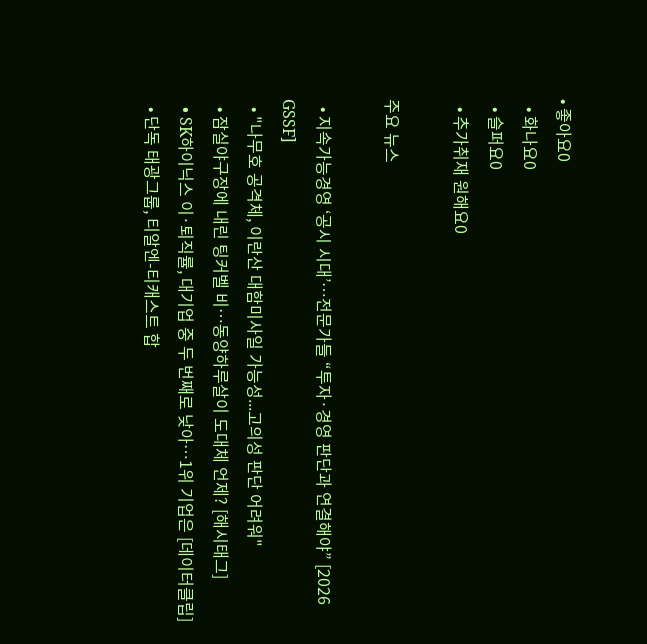• 좋아요0
  • 화나요0
  • 슬퍼요0
  • 추가취재 원해요0

주요 뉴스

  • 지속가능경영 ‘공시 시대’…전문가들 “투자·경영 판단과 연결해야” [2026 GSSF]
  • "나무호 공격체, 이란산 대함미사일 가능성...고의성 판단 어려워"
  • 잠실야구장에 내린 팅커벨 비…동양하루살이 도대체 언제? [해시태그]
  • SK하이닉스 이·퇴직률, 대기업 중 두 번째로 낮아…1위 기업은 [데이터클립]
  • 단독 태광그룹, 티알엔-티캐스트 합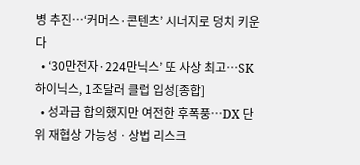병 추진…‘커머스·콘텐츠’ 시너지로 덩치 키운다
  • ‘30만전자·224만닉스’ 또 사상 최고…SK하이닉스, 1조달러 클럽 입성[종합]
  • 성과급 합의했지만 여전한 후폭풍…DX 단위 재협상 가능성ㆍ상법 리스크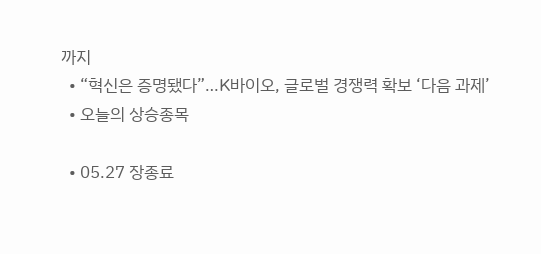까지
  • “혁신은 증명됐다”…K바이오, 글로벌 경쟁력 확보 ‘다음 과제’
  • 오늘의 상승종목

  • 05.27 장종료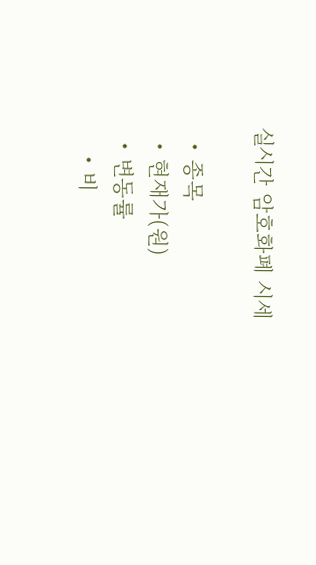실시간 암호화폐 시세

  • 종목
  • 현재가(원)
  • 변동률
    • 비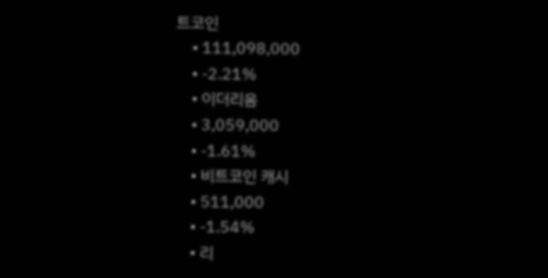트코인
    • 111,098,000
    • -2.21%
    • 이더리움
    • 3,059,000
    • -1.61%
    • 비트코인 캐시
    • 511,000
    • -1.54%
    • 리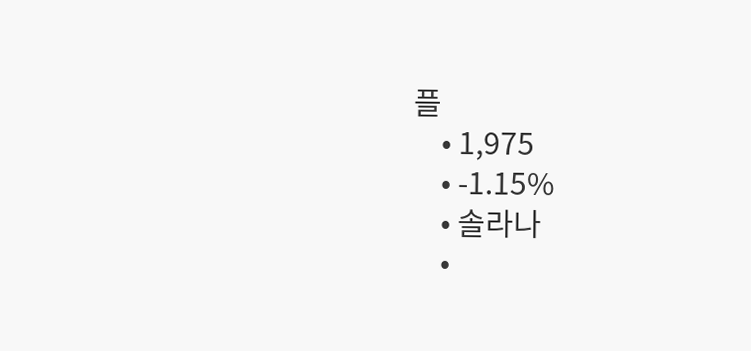플
    • 1,975
    • -1.15%
    • 솔라나
    •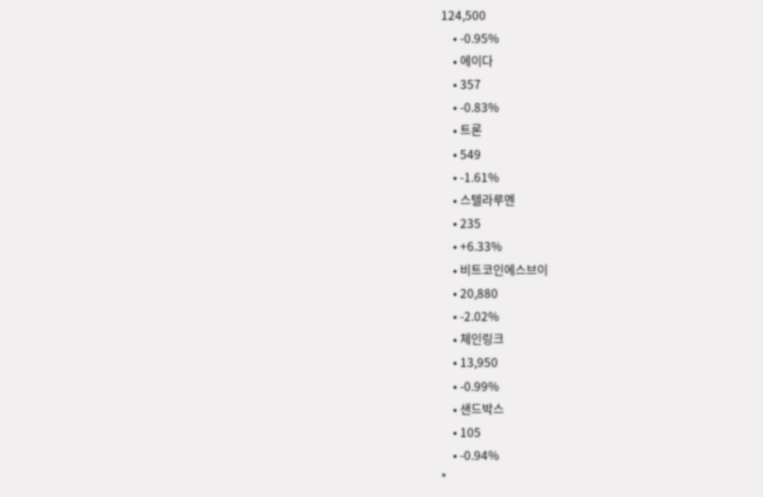124,500
    • -0.95%
    • 에이다
    • 357
    • -0.83%
    • 트론
    • 549
    • -1.61%
    • 스텔라루멘
    • 235
    • +6.33%
    • 비트코인에스브이
    • 20,880
    • -2.02%
    • 체인링크
    • 13,950
    • -0.99%
    • 샌드박스
    • 105
    • -0.94%
*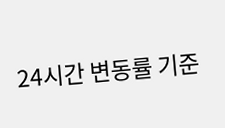24시간 변동률 기준